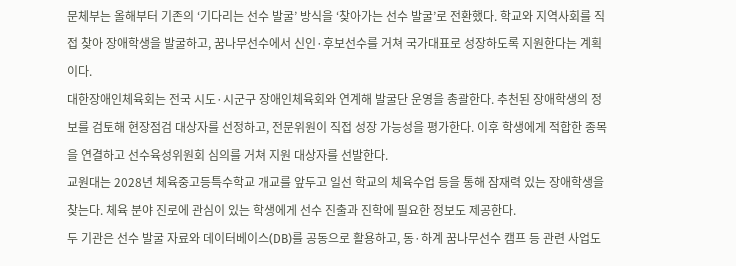문체부는 올해부터 기존의 ‘기다리는 선수 발굴’ 방식을 ‘찾아가는 선수 발굴’로 전환했다. 학교와 지역사회를 직접 찾아 장애학생을 발굴하고, 꿈나무선수에서 신인·후보선수를 거쳐 국가대표로 성장하도록 지원한다는 계획이다.
대한장애인체육회는 전국 시도·시군구 장애인체육회와 연계해 발굴단 운영을 총괄한다. 추천된 장애학생의 정보를 검토해 현장점검 대상자를 선정하고, 전문위원이 직접 성장 가능성을 평가한다. 이후 학생에게 적합한 종목을 연결하고 선수육성위원회 심의를 거쳐 지원 대상자를 선발한다.
교원대는 2028년 체육중고등특수학교 개교를 앞두고 일선 학교의 체육수업 등을 통해 잠재력 있는 장애학생을 찾는다. 체육 분야 진로에 관심이 있는 학생에게 선수 진출과 진학에 필요한 정보도 제공한다.
두 기관은 선수 발굴 자료와 데이터베이스(DB)를 공동으로 활용하고, 동·하계 꿈나무선수 캠프 등 관련 사업도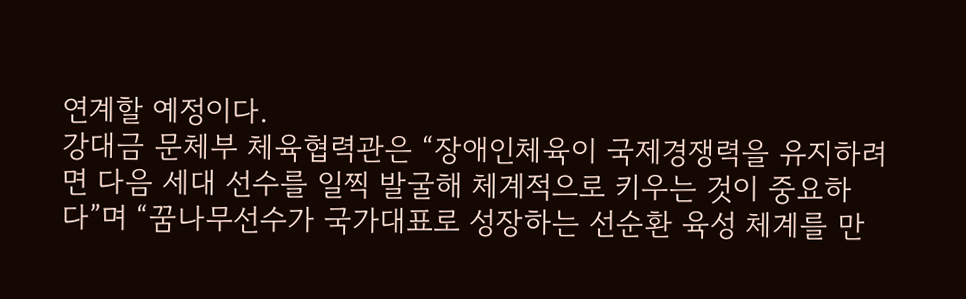연계할 예정이다.
강대금 문체부 체육협력관은 “장애인체육이 국제경쟁력을 유지하려면 다음 세대 선수를 일찍 발굴해 체계적으로 키우는 것이 중요하다”며 “꿈나무선수가 국가대표로 성장하는 선순환 육성 체계를 만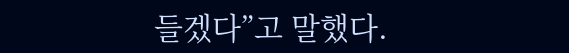들겠다”고 말했다.